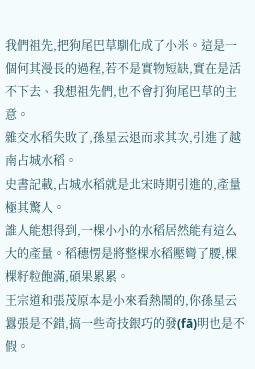我們祖先,把狗尾巴草馴化成了小米。這是一個何其漫長的過程,若不是實物短缺,實在是活不下去、我想祖先們,也不會打狗尾巴草的主意。
雜交水稻失敗了,孫星云退而求其次,引進了越南占城水稻。
史書記載,占城水稻就是北宋時期引進的,產量極其驚人。
誰人能想得到,一棵小小的水稻居然能有這么大的產量。稻穗愣是將整棵水稻壓彎了腰,棵棵籽粒飽滿,碩果累累。
王宗道和張茂原本是小來看熱鬧的,你孫星云囂張是不錯,搞一些奇技銀巧的發(fā)明也是不假。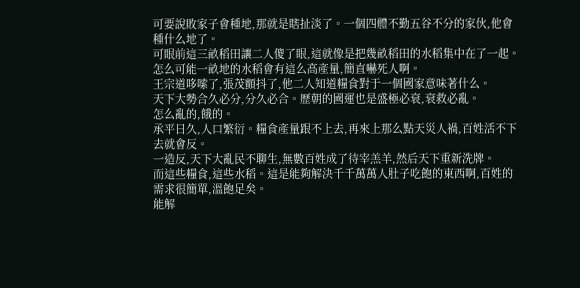可要說敗家子會種地,那就是瞎扯淡了。一個四體不勤五谷不分的家伙,他會種什么地了。
可眼前這三畝稻田讓二人傻了眼,這就像是把幾畝稻田的水稻集中在了一起。怎么可能一畝地的水稻會有這么高產量,簡直嚇死人啊。
王宗道哆嗦了,張茂顫抖了,他二人知道糧食對于一個國家意味著什么。
天下大勢合久必分,分久必合。歷朝的國運也是盛極必衰,衰救必亂。
怎么亂的,餓的。
承平日久,人口繁衍。糧食產量跟不上去,再來上那么點天災人禍,百姓活不下去就會反。
一造反,天下大亂民不聊生,無數百姓成了待宰羔羊,然后天下重新洗牌。
而這些糧食,這些水稻。這是能夠解決千千萬萬人肚子吃飽的東西啊,百姓的需求很簡單,溫飽足矣。
能解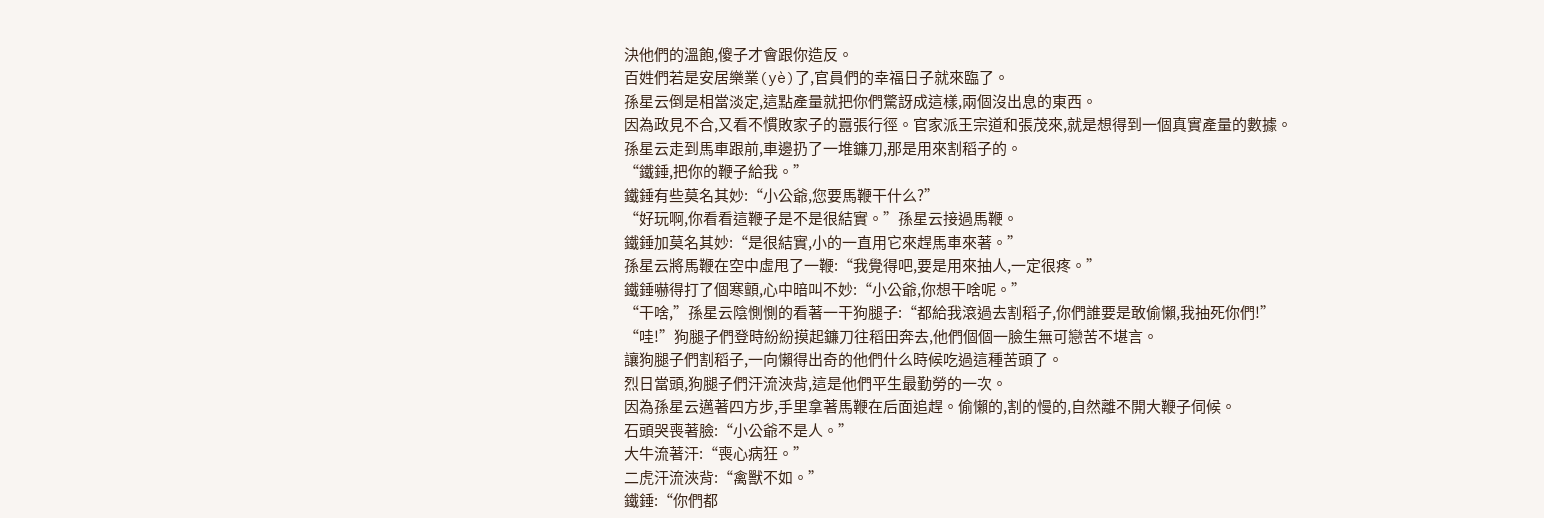決他們的溫飽,傻子才會跟你造反。
百姓們若是安居樂業(yè)了,官員們的幸福日子就來臨了。
孫星云倒是相當淡定,這點產量就把你們驚訝成這樣,兩個沒出息的東西。
因為政見不合,又看不慣敗家子的囂張行徑。官家派王宗道和張茂來,就是想得到一個真實產量的數據。
孫星云走到馬車跟前,車邊扔了一堆鐮刀,那是用來割稻子的。
“鐵錘,把你的鞭子給我。”
鐵錘有些莫名其妙:“小公爺,您要馬鞭干什么?”
“好玩啊,你看看這鞭子是不是很結實。”孫星云接過馬鞭。
鐵錘加莫名其妙:“是很結實,小的一直用它來趕馬車來著。”
孫星云將馬鞭在空中虛甩了一鞭:“我覺得吧,要是用來抽人,一定很疼。”
鐵錘嚇得打了個寒顫,心中暗叫不妙:“小公爺,你想干啥呢。”
“干啥,”孫星云陰惻惻的看著一干狗腿子:“都給我滾過去割稻子,你們誰要是敢偷懶,我抽死你們!”
“哇!”狗腿子們登時紛紛摸起鐮刀往稻田奔去,他們個個一臉生無可戀苦不堪言。
讓狗腿子們割稻子,一向懶得出奇的他們什么時候吃過這種苦頭了。
烈日當頭,狗腿子們汗流浹背,這是他們平生最勤勞的一次。
因為孫星云邁著四方步,手里拿著馬鞭在后面追趕。偷懶的,割的慢的,自然離不開大鞭子伺候。
石頭哭喪著臉:“小公爺不是人。”
大牛流著汗:“喪心病狂。”
二虎汗流浹背:“禽獸不如。”
鐵錘:“你們都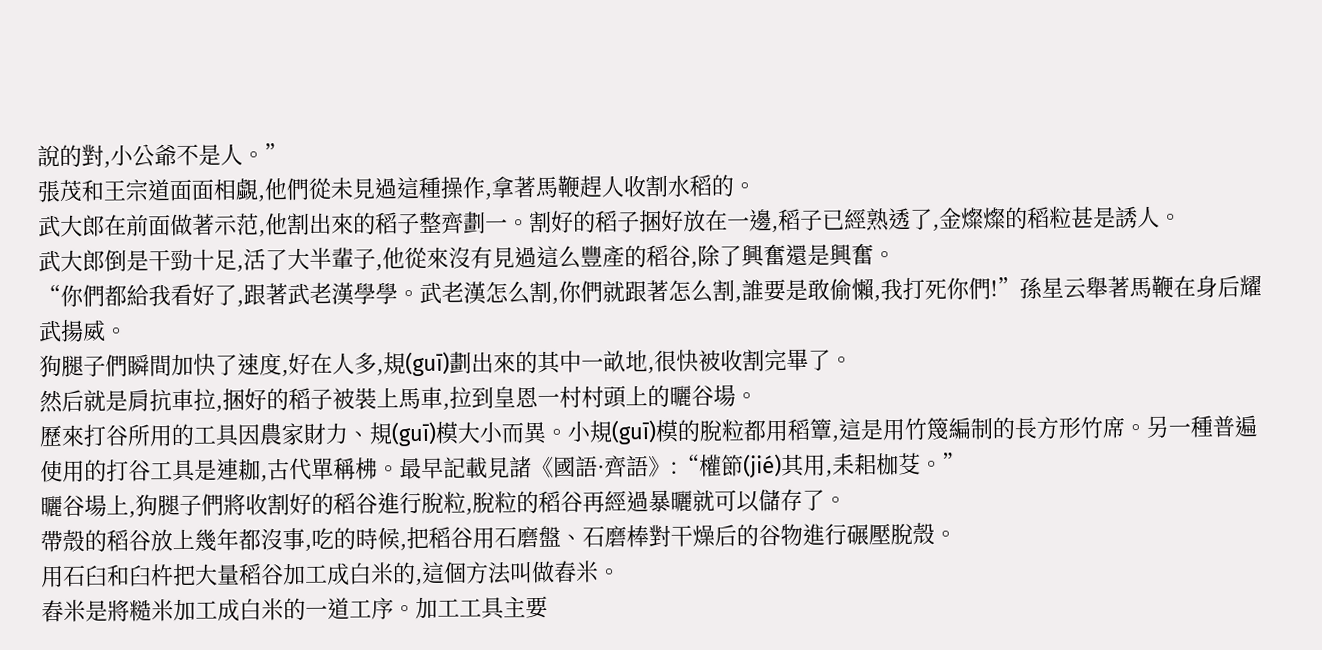說的對,小公爺不是人。”
張茂和王宗道面面相覷,他們從未見過這種操作,拿著馬鞭趕人收割水稻的。
武大郎在前面做著示范,他割出來的稻子整齊劃一。割好的稻子捆好放在一邊,稻子已經熟透了,金燦燦的稻粒甚是誘人。
武大郎倒是干勁十足,活了大半輩子,他從來沒有見過這么豐產的稻谷,除了興奮還是興奮。
“你們都給我看好了,跟著武老漢學學。武老漢怎么割,你們就跟著怎么割,誰要是敢偷懶,我打死你們!”孫星云舉著馬鞭在身后耀武揚威。
狗腿子們瞬間加快了速度,好在人多,規(guī)劃出來的其中一畝地,很快被收割完畢了。
然后就是肩抗車拉,捆好的稻子被裝上馬車,拉到皇恩一村村頭上的曬谷場。
歷來打谷所用的工具因農家財力、規(guī)模大小而異。小規(guī)模的脫粒都用稻簟,這是用竹篾編制的長方形竹席。另一種普遍使用的打谷工具是連耞,古代單稱柫。最早記載見諸《國語·齊語》:“權節(jié)其用,耒耜枷芟。”
曬谷場上,狗腿子們將收割好的稻谷進行脫粒,脫粒的稻谷再經過暴曬就可以儲存了。
帶殼的稻谷放上幾年都沒事,吃的時候,把稻谷用石磨盤、石磨棒對干燥后的谷物進行碾壓脫殼。
用石臼和臼杵把大量稻谷加工成白米的,這個方法叫做舂米。
舂米是將糙米加工成白米的一道工序。加工工具主要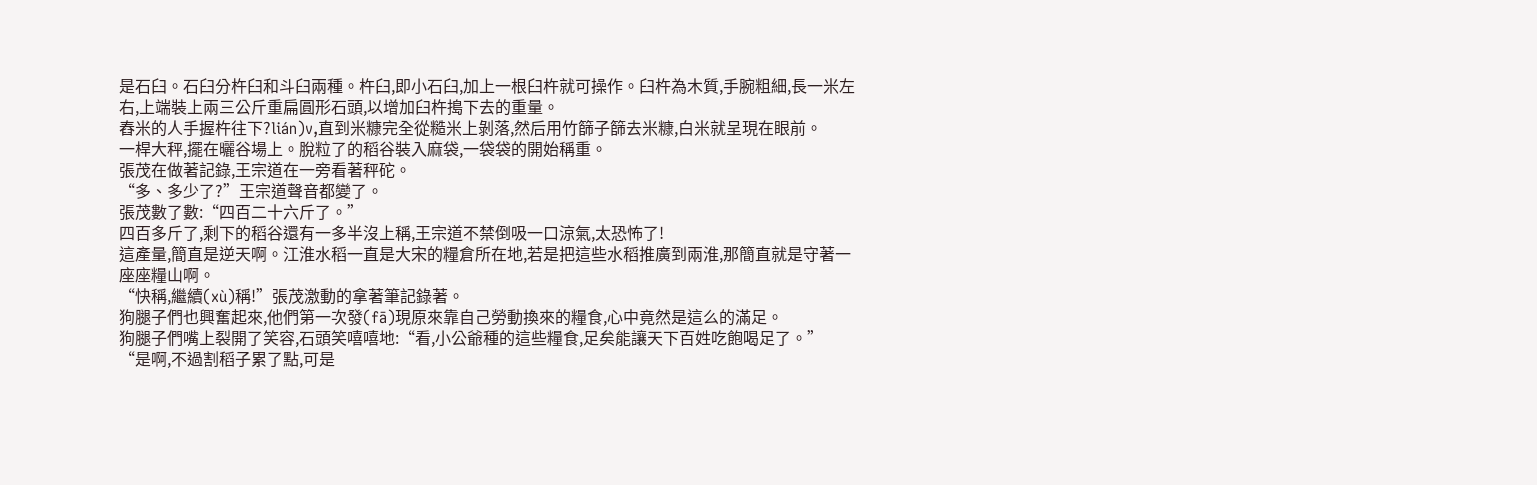是石臼。石臼分杵臼和斗臼兩種。杵臼,即小石臼,加上一根臼杵就可操作。臼杵為木質,手腕粗細,長一米左右,上端裝上兩三公斤重扁圓形石頭,以增加臼杵搗下去的重量。
舂米的人手握杵往下?lián)v,直到米糠完全從糙米上剝落,然后用竹篩子篩去米糠,白米就呈現在眼前。
一桿大秤,擺在曬谷場上。脫粒了的稻谷裝入麻袋,一袋袋的開始稱重。
張茂在做著記錄,王宗道在一旁看著秤砣。
“多、多少了?”王宗道聲音都變了。
張茂數了數:“四百二十六斤了。”
四百多斤了,剩下的稻谷還有一多半沒上稱,王宗道不禁倒吸一口涼氣,太恐怖了!
這產量,簡直是逆天啊。江淮水稻一直是大宋的糧倉所在地,若是把這些水稻推廣到兩淮,那簡直就是守著一座座糧山啊。
“快稱,繼續(xù)稱!”張茂激動的拿著筆記錄著。
狗腿子們也興奮起來,他們第一次發(fā)現原來靠自己勞動換來的糧食,心中竟然是這么的滿足。
狗腿子們嘴上裂開了笑容,石頭笑嘻嘻地:“看,小公爺種的這些糧食,足矣能讓天下百姓吃飽喝足了。”
“是啊,不過割稻子累了點,可是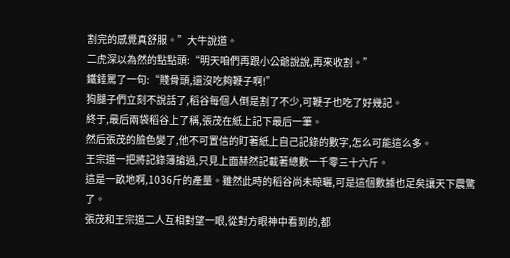割完的感覺真舒服。”大牛說道。
二虎深以為然的點點頭:“明天咱們再跟小公爺說說,再來收割。”
鐵錘罵了一句:“賤骨頭,還沒吃夠鞭子啊!”
狗腿子們立刻不說話了,稻谷每個人倒是割了不少,可鞭子也吃了好幾記。
終于,最后兩袋稻谷上了稱,張茂在紙上記下最后一筆。
然后張茂的臉色變了,他不可置信的盯著紙上自己記錄的數字,怎么可能這么多。
王宗道一把將記錄簿搶過,只見上面赫然記載著總數一千零三十六斤。
這是一畝地啊,1036斤的產量。雖然此時的稻谷尚未晾曬,可是這個數據也足矣讓天下震驚了。
張茂和王宗道二人互相對望一眼,從對方眼神中看到的,都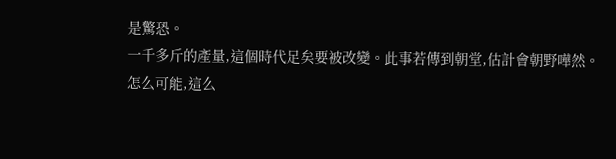是驚恐。
一千多斤的產量,這個時代足矣要被改變。此事若傳到朝堂,估計會朝野嘩然。
怎么可能,這么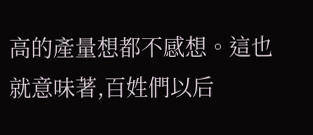高的產量想都不感想。這也就意味著,百姓們以后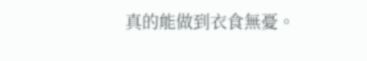真的能做到衣食無憂。